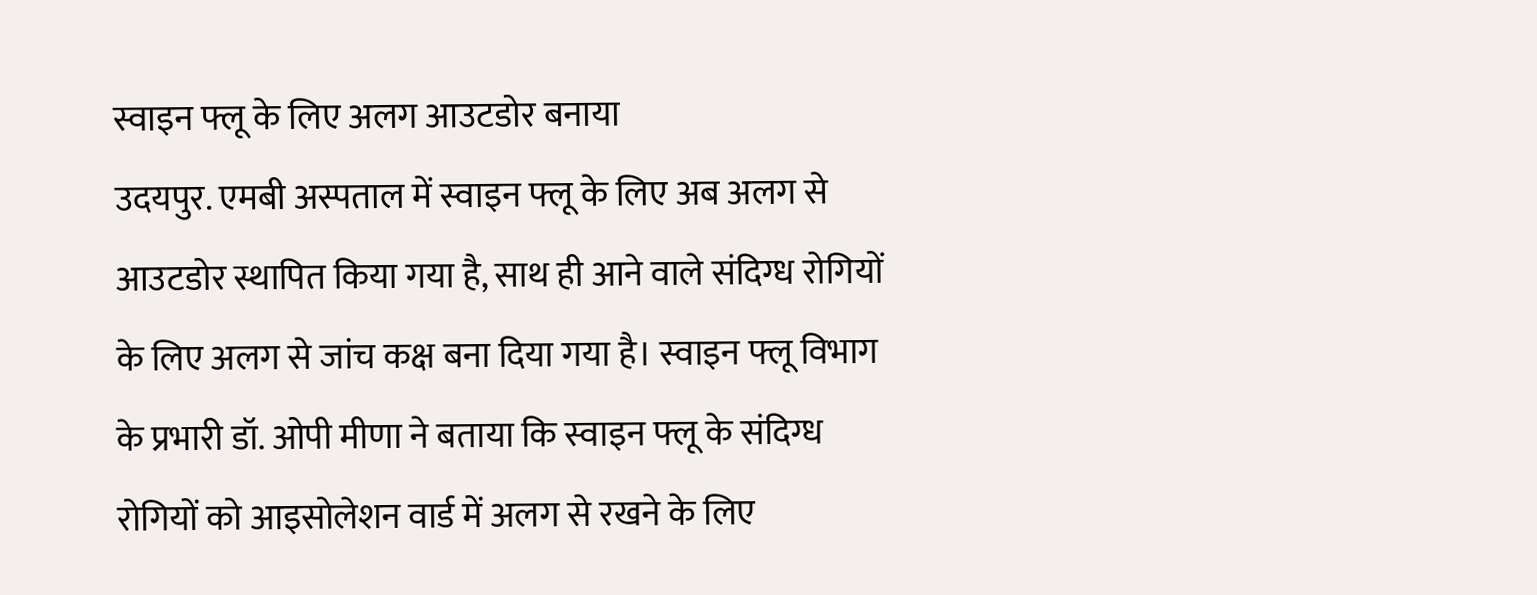स्वाइन फ्लू के लिए अलग आउटडोर बनाया
उदयपुर. एमबी अस्पताल में स्वाइन फ्लू के लिए अब अलग से आउटडोर स्थापित किया गया है, साथ ही आने वाले संदिग्ध रोगियों के लिए अलग से जांच कक्ष बना दिया गया है। स्वाइन फ्लू विभाग के प्रभारी डॉ. ओपी मीणा ने बताया कि स्वाइन फ्लू के संदिग्ध रोगियों को आइसोलेशन वार्ड में अलग से रखने के लिए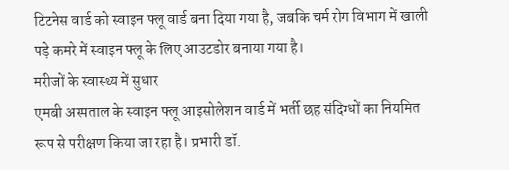टिटनेस वार्ड को स्वाइन फ्लू वार्ड बना दिया गया है, जबकि चर्म रोग विभाग में खाली पड़े कमरे में स्वाइन फ्लू के लिए आउटडोर बनाया गया है।
मरीजों के स्वास्थ्य में सुधार
एमबी अस्पताल के स्वाइन फ्लू आइसोलेशन वार्ड में भर्ती छह संदिग्धों का नियमित रूप से परीक्षण किया जा रहा है। प्रभारी डॉ.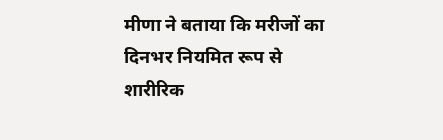मीणा ने बताया कि मरीजों का दिनभर नियमित रूप से शारीरिक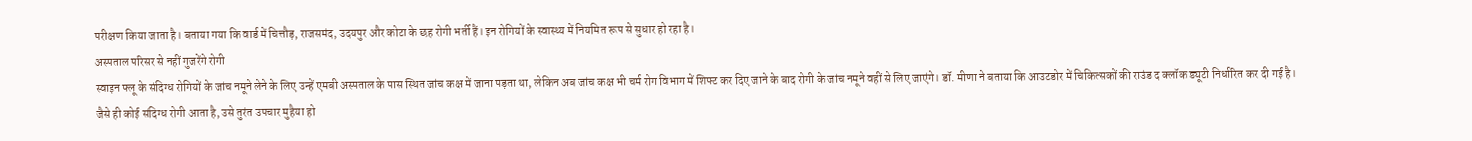परीक्षण किया जाता है। बताया गया कि वार्ड में चित्तौड़, राजसमंद, उदयपुर और कोटा के छह रोगी भर्ती हैं। इन रोगियों के स्वास्थ्य में नियमित रूप से सुधार हो रहा है।
अस्पताल परिसर से नहीं गुजरेंगे रोगी
स्वाइन फ्लू के संदिग्ध रोगियों के जांच नमूने लेने के लिए उन्हें एमबी अस्पताल के पास स्थित जांच कक्ष में जाना पड़ता था, लेकिन अब जांच कक्ष भी चर्म रोग विभाग में शिफ्ट कर दिए जाने के बाद रोगी के जांच नमूने वहीं से लिए जाएंगे। डॉ. मीणा ने बताया कि आउटडोर में चिकित्सकों की राउंड द क्लॉक ड्यूटी निर्धारित कर दी गई है।
जैसे ही कोई संदिग्ध रोगी आता है, उसे तुरंत उपचार मुहैया हो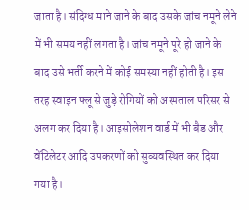जाता है। संदिग्ध माने जाने के बाद उसके जांच नमूने लेने में भी समय नहीं लगता है। जांच नमूने पूरे हो जाने के बाद उसे भर्ती करने में कोई समस्या नहीं होती है। इस तरह स्वाइन फ्लू से जुड़े रोगियों को अस्पताल परिसर से अलग कर दिया है। आइसोलेशन वार्ड में भी बैड और वेंटिलेटर आदि उपकरणों को सुव्यवस्थित कर दिया गया है।